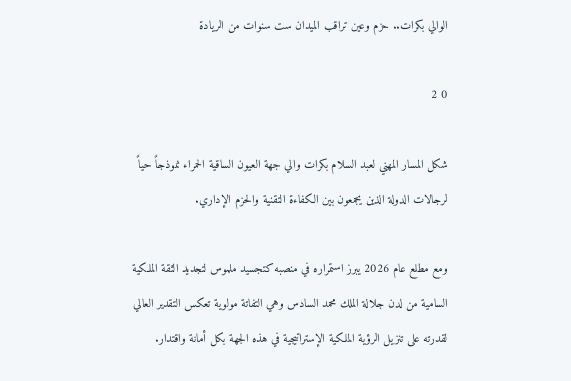الوالي بكرات.. حزم وعين تراقب الميدان ست سنوات من الريادة

0 2

شكل المسار المهني لعبد السلام بكرات والي جهة العيون الساقية الحمراء نموذجاً حياً لرجالات الدولة الذين يجمعون بين الكفاءة التقنية والحزم الإداري.

ومع مطلع عام 2026 يبرز استمراره في منصبه كتجسيد ملموس لتجديد الثقة الملكية السامية من لدن جلالة الملك محمد السادس وهي التفاتة مولوية تعكس التقدير العالي لقدرته على تنزيل الرؤية الملكية الإستراتيجية في هذه الجهة بكل أمانة واقتدار.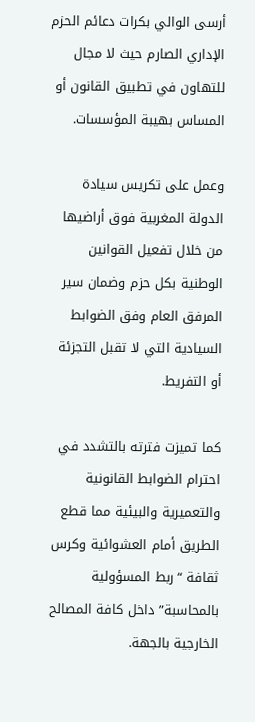أرسى الوالي بكرات دعائم الحزم الإداري الصارم حيث لا مجال للتهاون في تطبيق القانون أو المساس بهيبة المؤسسات.

وعمل على تكريس سيادة الدولة المغربية فوق أراضيها من خلال تفعيل القوانين الوطنية بكل حزم وضمان سير المرفق العام وفق الضوابط السيادية التي لا تقبل التجزئة أو التفريط.

كما تميزت فترته بالتشدد في احترام الضوابط القانونية والتعميرية والبيئية مما قطع الطريق أمام العشوائية وكرس ثقافة “ربط المسؤولية بالمحاسبة” داخل كافة المصالح الخارجية بالجهة.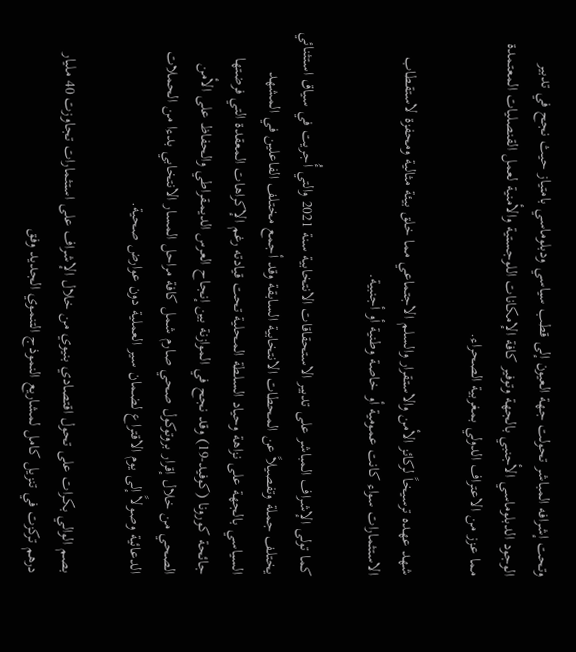وتحت إشرافه المباشر تحولت جهة العيون إلى قطب سياسي ودبلوماسي بامتياز حيث نجح في تدبير الوجود الدبلوماسي الأجنبي بالجهة وتوفير كافة الإمكانات اللوجستية والأمنية لعمل القنصليات المعتمدة مما عزز من الاعتراف الدولي بمغربية الصحراء.

شهد عهده ترسيخاً لركائز الأمن والاستقرار والسلم الاجتماعي مما خلق بيئة مثالية ومحفزة لاستقطاب الاستثمارات سواء كانت عمومية أو خاصة وطنية أو أجنبية.

كما تولى الإشراف المباشر على تدبير الاستحقاقات الانتخابية سنة 2021 والتي أُجريت في سياق استثنائي يختلف جملة وتفصيلاً عن المحطات الانتخابية السابقة وقد أجمع مختلف الفاعلين في المشهد السياسي بالجهة على نزاهة وحياد السلطة المحلية تحت قيادته رغم الإكراهات المعقدة التي فرضتها جائحة كورونا (كوفيد-19) وقد نجح في الموازنة بين إنجاح العرس الديمقراطي والحفاظ على الأمن الصحي من خلال إقرار بروتوكول صحي صارم شمل كافة مراحل المسار الانتخابي بدءا من الحملات الدعائية وصولاً إلى يوم الاقتراع لضمان سير العملية دون عوارض صحية.

بصم الوالي بكرات على تحول اقتصادي بنيوي من خلال الإشراف على استثمارات تجاوزت 40 مليار درهم تركزت في تنزيل كامل لمشاريع النموذج التنموي الجديد وفق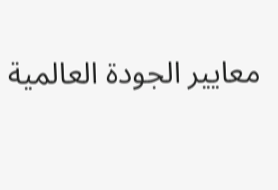معايير الجودة العالمية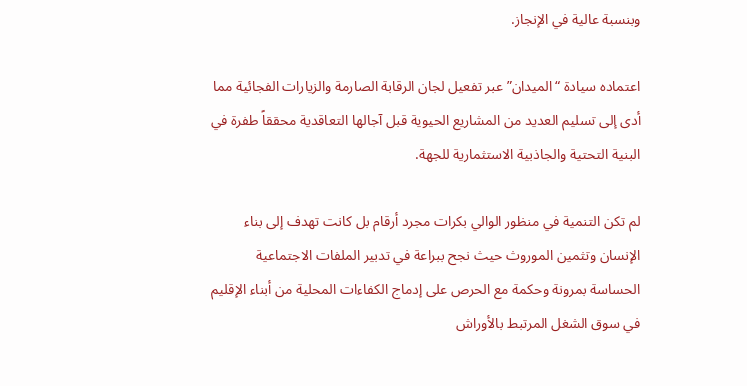وبنسبة عالية في الإنجاز.

اعتماده سيادة “الميدان” عبر تفعيل لجان الرقابة الصارمة والزيارات الفجائية مما أدى إلى تسليم العديد من المشاريع الحيوية قبل آجالها التعاقدية محققاً طفرة في البنية التحتية والجاذبية الاستثمارية للجهة.

لم تكن التنمية في منظور الوالي بكرات مجرد أرقام بل كانت تهدف إلى بناء الإنسان وتثمين الموروث حيث نجح ببراعة في تدبير الملفات الاجتماعية الحساسة بمرونة وحكمة مع الحرص على إدماج الكفاءات المحلية من أبناء الإقليم في سوق الشغل المرتبط بالأوراش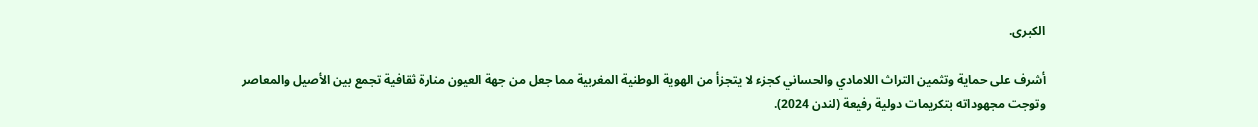الكبرى.

أشرف على حماية وتثمين التراث اللامادي والحساني كجزء لا يتجزأ من الهوية الوطنية المغربية مما جعل من جهة العيون منارة ثقافية تجمع بين الأصيل والمعاصر وتوجت مجهوداته بتكريمات دولية رفيعة (لندن 2024).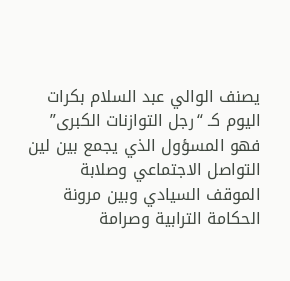يصنف الوالي عبد السلام بكرات اليوم كـ “رجل التوازنات الكبرى” فهو المسؤول الذي يجمع بين لين التواصل الاجتماعي وصلابة الموقف السيادي وبين مرونة الحكامة الترابية وصرامة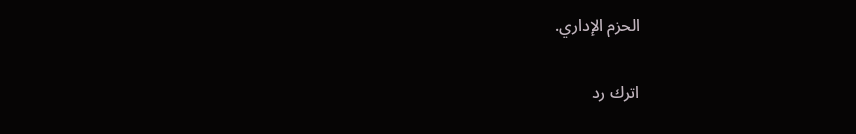الحزم الإداري.

اترك رد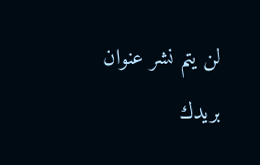لن يتم نشر عنوان بريدك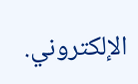الإلكتروني.